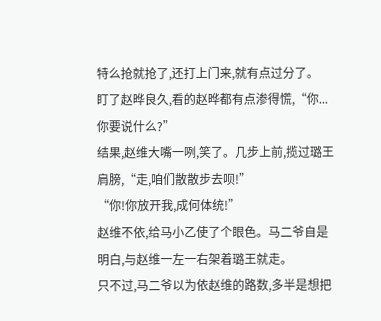特么抢就抢了,还打上门来,就有点过分了。
盯了赵晔良久,看的赵晔都有点渗得慌,“你...你要说什么?”
结果,赵维大嘴一咧,笑了。几步上前,揽过璐王肩膀,“走,咱们散散步去呗!”
“你!你放开我,成何体统!”
赵维不依,给马小乙使了个眼色。马二爷自是明白,与赵维一左一右架着璐王就走。
只不过,马二爷以为依赵维的路数,多半是想把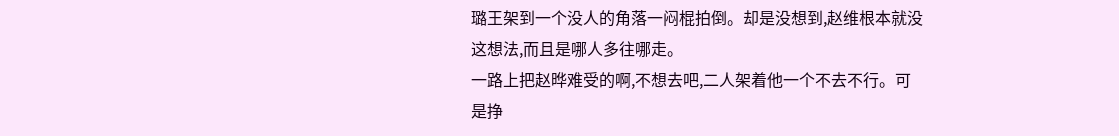璐王架到一个没人的角落一闷棍拍倒。却是没想到,赵维根本就没这想法,而且是哪人多往哪走。
一路上把赵晔难受的啊,不想去吧,二人架着他一个不去不行。可是挣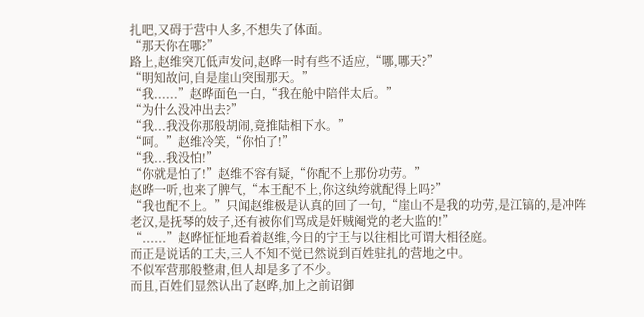扎吧,又碍于营中人多,不想失了体面。
“那天你在哪?”
路上,赵维突兀低声发问,赵晔一时有些不适应,“哪,哪天?”
“明知故问,自是崖山突围那天。”
“我......”赵晔面色一白,“我在舱中陪伴太后。”
“为什么没冲出去?”
“我...我没你那般胡闹,竟推陆相下水。”
“呵。”赵维冷笑,“你怕了!”
“我...我没怕!”
“你就是怕了!”赵维不容有疑,“你配不上那份功劳。”
赵晔一听,也来了脾气,“本王配不上,你这纨绔就配得上吗?”
“我也配不上。”只闻赵维极是认真的回了一句,“崖山不是我的功劳,是江镐的,是冲阵老汉,是抚琴的妓子,还有被你们骂成是奸贼阉党的老大监的!”
“......”赵晔怔怔地看着赵维,今日的宁王与以往相比可谓大相径庭。
而正是说话的工夫,三人不知不觉已然说到百姓驻扎的营地之中。
不似军营那般整肃,但人却是多了不少。
而且,百姓们显然认出了赵晔,加上之前诏御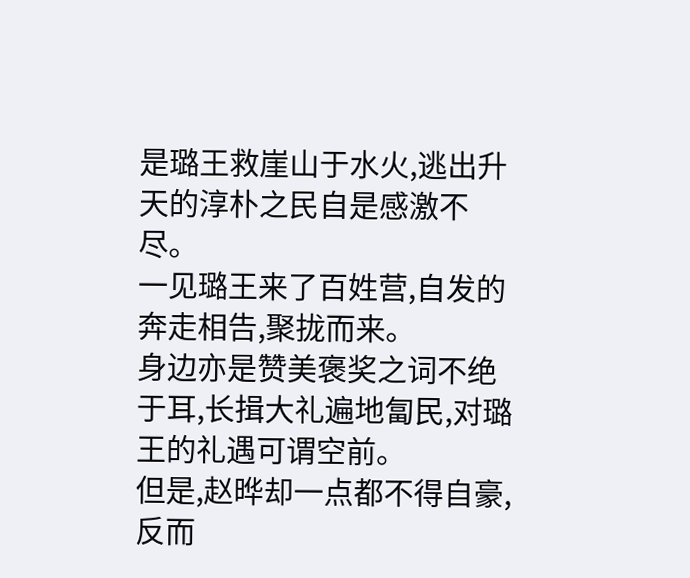是璐王救崖山于水火,逃出升天的淳朴之民自是感激不尽。
一见璐王来了百姓营,自发的奔走相告,聚拢而来。
身边亦是赞美褒奖之词不绝于耳,长揖大礼遍地匐民,对璐王的礼遇可谓空前。
但是,赵晔却一点都不得自豪,反而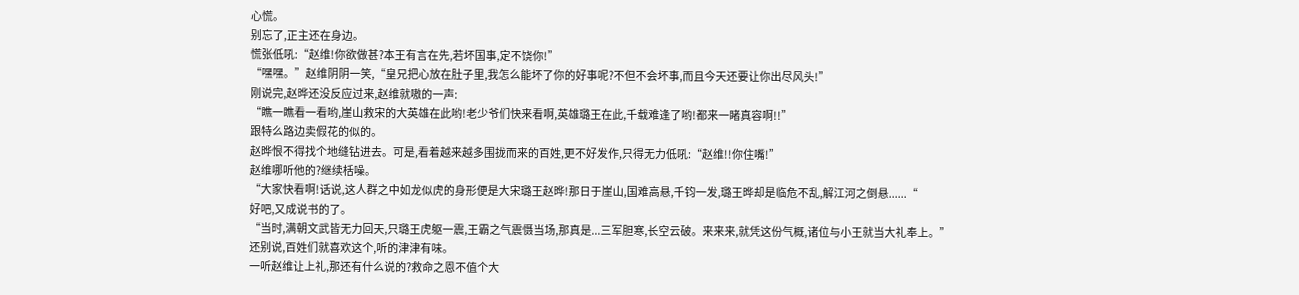心慌。
别忘了,正主还在身边。
慌张低吼:“赵维!你欲做甚?本王有言在先,若坏国事,定不饶你!”
“嘿嘿。”赵维阴阴一笑,“皇兄把心放在肚子里,我怎么能坏了你的好事呢?不但不会坏事,而且今天还要让你出尽风头!”
刚说完,赵晔还没反应过来,赵维就嗷的一声:
“瞧一瞧看一看哟,崖山救宋的大英雄在此哟!老少爷们快来看啊,英雄璐王在此,千载难逢了哟!都来一睹真容啊!!”
跟特么路边卖假花的似的。
赵晔恨不得找个地缝钻进去。可是,看着越来越多围拢而来的百姓,更不好发作,只得无力低吼:“赵维!!你住嘴!”
赵维哪听他的?继续栝噪。
“大家快看啊!话说,这人群之中如龙似虎的身形便是大宋璐王赵晔!那日于崖山,国难高悬,千钧一发,璐王晔却是临危不乱,解江河之倒悬......“
好吧,又成说书的了。
“当时,满朝文武皆无力回天,只璐王虎躯一震,王霸之气震慑当场,那真是...三军胆寒,长空云破。来来来,就凭这份气概,诸位与小王就当大礼奉上。”
还别说,百姓们就喜欢这个,听的津津有味。
一听赵维让上礼,那还有什么说的?救命之恩不值个大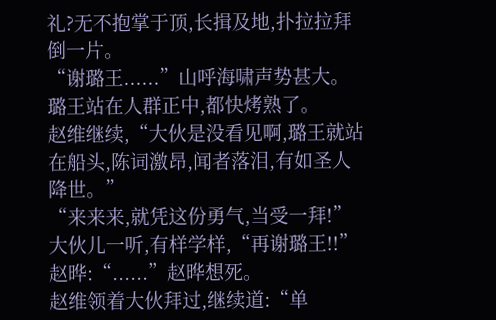礼?无不抱掌于顶,长揖及地,扑拉拉拜倒一片。
“谢璐王......”山呼海啸声势甚大。
璐王站在人群正中,都快烤熟了。
赵维继续,“大伙是没看见啊,璐王就站在船头,陈词激昂,闻者落泪,有如圣人降世。”
“来来来,就凭这份勇气,当受一拜!”
大伙儿一听,有样学样,“再谢璐王!!”
赵晔:“......”赵晔想死。
赵维领着大伙拜过,继续道:“单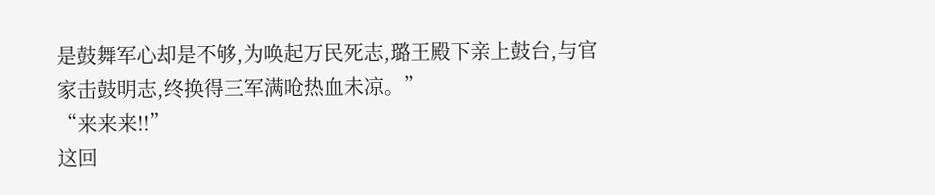是鼓舞军心却是不够,为唤起万民死志,璐王殿下亲上鼓台,与官家击鼓明志,终换得三军满呛热血未凉。”
“来来来!!”
这回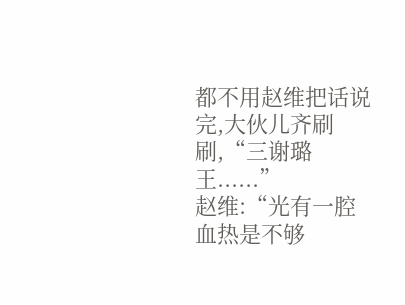都不用赵维把话说完,大伙儿齐刷刷,“三谢璐王......”
赵维:“光有一腔血热是不够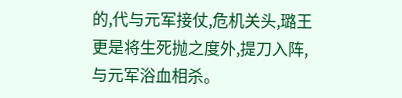的,代与元军接仗,危机关头,璐王更是将生死抛之度外,提刀入阵,与元军浴血相杀。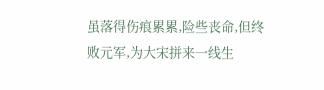虽落得伤痕累累,险些丧命,但终败元军,为大宋拼来一线生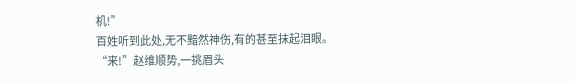机!”
百姓听到此处,无不黯然神伤,有的甚至抹起泪眼。
“来!”赵维顺势,一挑眉头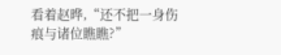看着赵晔,“还不把一身伤痕与诸位瞧瞧?”